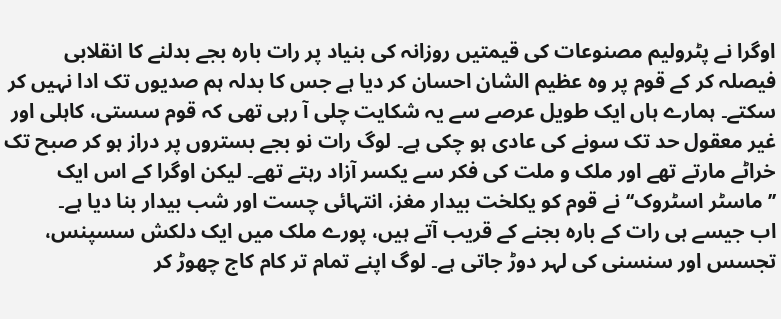اوگرا نے پٹرولیم مصنوعات کی قیمتیں روزانہ کی بنیاد پر رات بارہ بجے بدلنے کا انقلابی فیصلہ کر کے قوم پر وہ عظیم الشان احسان کر دیا ہے جس کا بدلہ ہم صدیوں تک ادا نہیں کر سکتے۔ ہمارے ہاں ایک طویل عرصے سے یہ شکایت چلی آ رہی تھی کہ قوم سستی، کاہلی اور غیر معقول حد تک سونے کی عادی ہو چکی ہے۔ لوگ رات نو بجے بستروں پر دراز ہو کر صبح تک خراٹے مارتے تھے اور ملک و ملت کی فکر سے یکسر آزاد رہتے تھے۔ لیکن اوگرا کے اس ایک ’’ماسٹر اسٹروک‘‘ نے قوم کو یکلخت بیدار مغز، انتہائی چست اور شب بیدار بنا دیا ہے۔
اب جیسے ہی رات کے بارہ بجنے کے قریب آتے ہیں، پورے ملک میں ایک دلکش سسپنس، تجسس اور سنسنی کی لہر دوڑ جاتی ہے۔ لوگ اپنے تمام تر کام کاج چھوڑ کر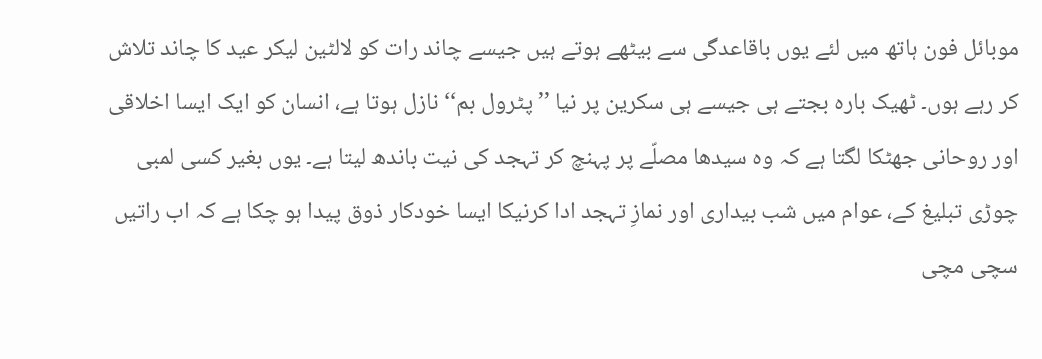موبائل فون ہاتھ میں لئے یوں باقاعدگی سے بیٹھے ہوتے ہیں جیسے چاند رات کو لالٹین لیکر عید کا چاند تلاش کر رہے ہوں۔ ٹھیک بارہ بجتے ہی جیسے ہی سکرین پر نیا ’’پٹرول بم‘‘ نازل ہوتا ہے، انسان کو ایک ایسا اخلاقی اور روحانی جھٹکا لگتا ہے کہ وہ سیدھا مصلّے پر پہنچ کر تہجد کی نیت باندھ لیتا ہے۔ یوں بغیر کسی لمبی چوڑی تبلیغ کے، عوام میں شب بیداری اور نمازِ تہجد ادا کرنیکا ایسا خودکار ذوق پیدا ہو چکا ہے کہ اب راتیں سچی مچی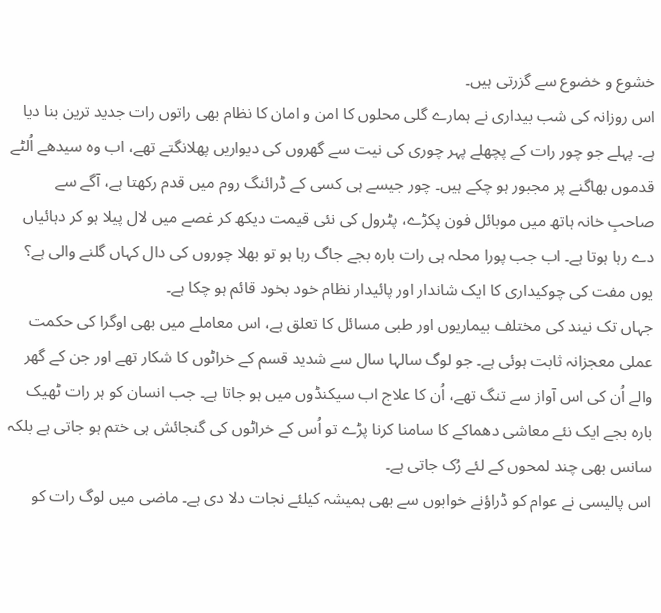خشوع و خضوع سے گزرتی ہیں۔
اس روزانہ کی شب بیداری نے ہمارے گلی محلوں کا امن و امان کا نظام بھی راتوں رات جدید ترین بنا دیا ہے۔ پہلے جو چور رات کے پچھلے پہر چوری کی نیت سے گھروں کی دیواریں پھلانگتے تھے، اب وہ سیدھے اُلٹے قدموں بھاگنے پر مجبور ہو چکے ہیں۔ چور جیسے ہی کسی کے ڈرائنگ روم میں قدم رکھتا ہے، آگے سے صاحبِ خانہ ہاتھ میں موبائل فون پکڑے، پٹرول کی نئی قیمت دیکھ کر غصے میں لال پیلا ہو کر دہائیاں دے رہا ہوتا ہے۔ اب جب پورا محلہ ہی رات بارہ بجے جاگ رہا ہو تو بھلا چوروں کی دال کہاں گلنے والی ہے؟ یوں مفت کی چوکیداری کا ایک شاندار اور پائیدار نظام خود بخود قائم ہو چکا ہے۔
جہاں تک نیند کی مختلف بیماریوں اور طبی مسائل کا تعلق ہے، اس معاملے میں بھی اوگرا کی حکمت عملی معجزانہ ثابت ہوئی ہے۔ جو لوگ سالہا سال سے شدید قسم کے خراٹوں کا شکار تھے اور جن کے گھر والے اُن کی اس آواز سے تنگ تھے، اُن کا علاج اب سیکنڈوں میں ہو جاتا ہے۔ جب انسان کو ہر رات ٹھیک بارہ بجے ایک نئے معاشی دھماکے کا سامنا کرنا پڑے تو اُس کے خراٹوں کی گنجائش ہی ختم ہو جاتی ہے بلکہ سانس بھی چند لمحوں کے لئے رُک جاتی ہے۔
اس پالیسی نے عوام کو ڈراؤنے خوابوں سے بھی ہمیشہ کیلئے نجات دلا دی ہے۔ ماضی میں لوگ رات کو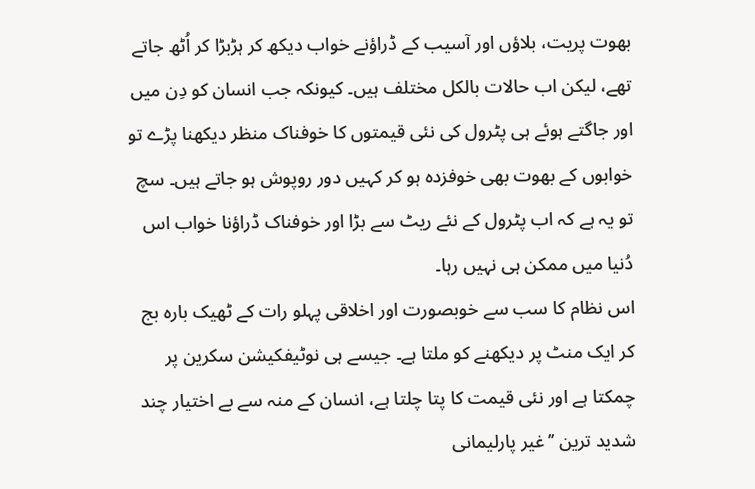بھوت پریت، بلاؤں اور آسیب کے ڈراؤنے خواب دیکھ کر ہڑبڑا کر اُٹھ جاتے تھے، لیکن اب حالات بالکل مختلف ہیں۔ کیونکہ جب انسان کو دِن میں اور جاگتے ہوئے ہی پٹرول کی نئی قیمتوں کا خوفناک منظر دیکھنا پڑے تو خوابوں کے بھوت بھی خوفزدہ ہو کر کہیں دور روپوش ہو جاتے ہیں۔ سچ تو یہ ہے کہ اب پٹرول کے نئے ریٹ سے بڑا اور خوفناک ڈراؤنا خواب اس دُنیا میں ممکن ہی نہیں رہا۔
اس نظام کا سب سے خوبصورت اور اخلاقی پہلو رات کے ٹھیک بارہ بج کر ایک منٹ پر دیکھنے کو ملتا ہے۔ جیسے ہی نوٹیفکیشن سکرین پر چمکتا ہے اور نئی قیمت کا پتا چلتا ہے، انسان کے منہ سے بے اختیار چند شدید ترین ’’غیر پارلیمانی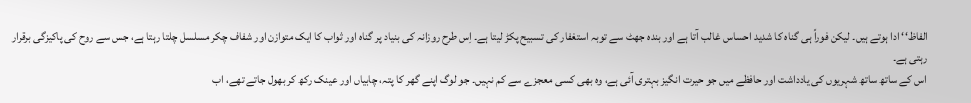الفاظ‘‘ ادا ہوتے ہیں۔ لیکن فوراً ہی گناہ کا شدید احساس غالب آتا ہے اور بندہ جھٹ سے توبہ استغفار کی تسبیح پکڑ لیتا ہے۔ اِس طرح روزانہ کی بنیاد پر گناہ اور ثواب کا ایک متوازن اور شفاف چکر مسلسل چلتا رہتا ہے، جس سے روح کی پاکیزگی برقرار رہتی ہے۔
اس کے ساتھ ساتھ شہریوں کی یادداشت اور حافظے میں جو حیرت انگیز بہتری آئی ہے، وہ بھی کسی معجزے سے کم نہیں۔ جو لوگ اپنے گھر کا پتہ، چابیاں اور عینک رکھ کر بھول جاتے تھے، اب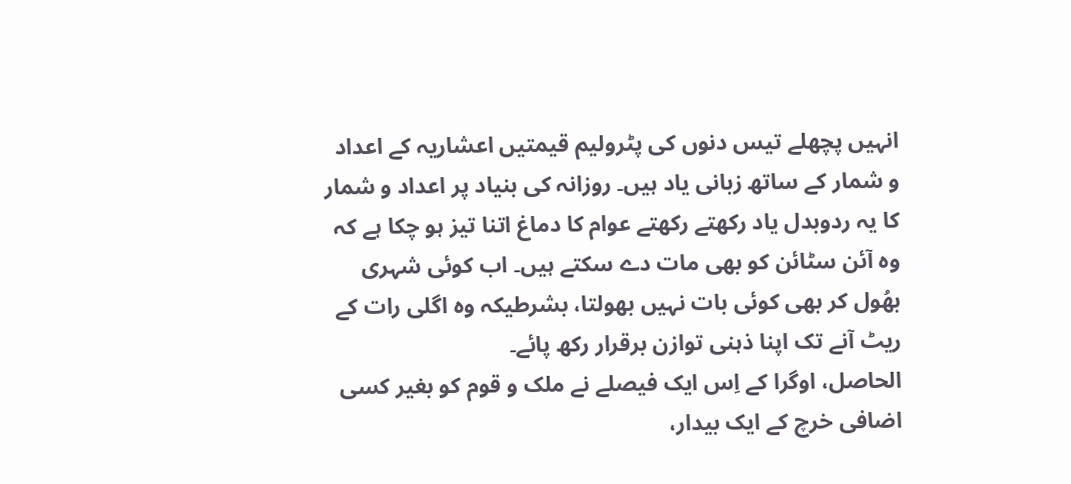انہیں پچھلے تیس دنوں کی پٹرولیم قیمتیں اعشاریہ کے اعداد و شمار کے ساتھ زبانی یاد ہیں۔ روزانہ کی بنیاد پر اعداد و شمار کا یہ ردوبدل یاد رکھتے رکھتے عوام کا دماغ اتنا تیز ہو چکا ہے کہ وہ آئن سٹائن کو بھی مات دے سکتے ہیں۔ اب کوئی شہری بھُول کر بھی کوئی بات نہیں بھولتا، بشرطیکہ وہ اگلی رات کے ریٹ آنے تک اپنا ذہنی توازن برقرار رکھ پائے۔
الحاصل، اوگرا کے اِس ایک فیصلے نے ملک و قوم کو بغیر کسی اضافی خرچ کے ایک بیدار،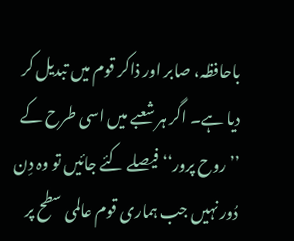باحافظہ، صابر اور ذاکر قوم میں تبدیل کر دیا ہے۔ اگر ہر شعبے میں اسی طرح کے ’’روح پرور‘‘ فیصلے کئے جائیں تو وہ دِن دُور نہیں جب ہماری قوم عالمی سطح پر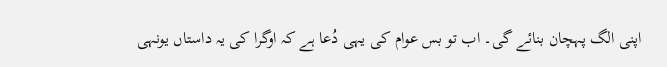اپنی الگ پہچان بنائے گی۔ اب تو بس عوام کی یہی دُعا ہے کہ اوگرا کی یہ داستاں یونہی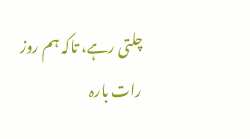چلتی رہے، تاکہ ہم روز رات بارہ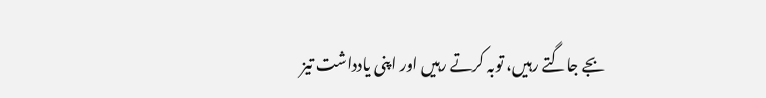بجے جاگتے رہیں، توبہ کرتے رہیں اور اپنی یادداشت تیز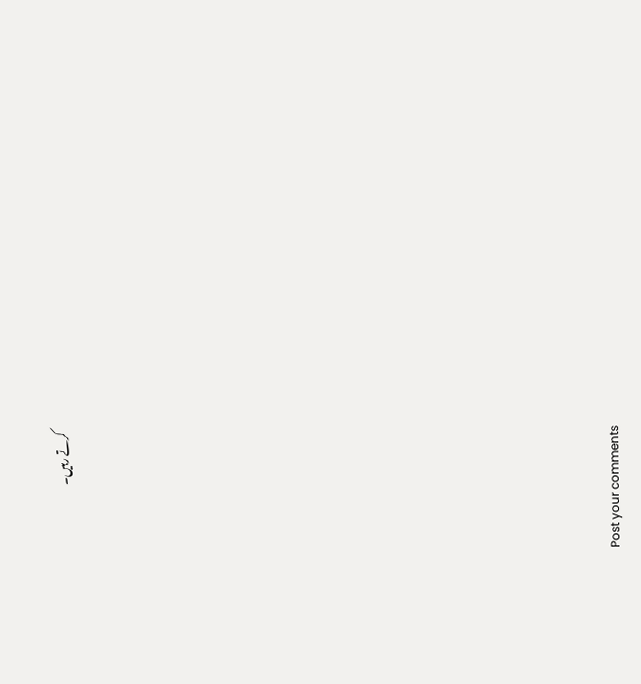کرتے رہیں۔















Post your comments